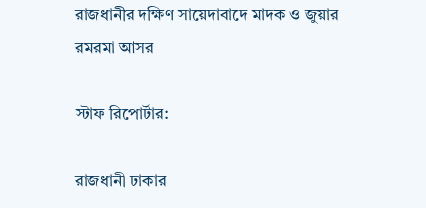রাজধানীর দক্ষিণ সায়েদাবাদে মাদক ও জুয়ার রমরমা আসর

স্টাফ রিপোর্টার:

রাজধানী ঢাকার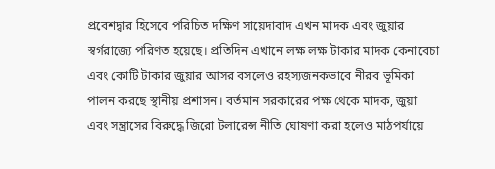প্রবেশদ্বার হিসেবে পরিচিত দক্ষিণ সায়েদাবাদ এখন মাদক এবং জুয়ার স্বর্গরাজ্যে পরিণত হয়েছে। প্রতিদিন এখানে লক্ষ লক্ষ টাকার মাদক কেনাবেচা এবং কোটি টাকার জুয়ার আসর বসলেও রহস্যজনকভাবে নীরব ভূমিকা পালন করছে স্থানীয় প্রশাসন। বর্তমান সরকারের পক্ষ থেকে মাদক, জুয়া এবং সন্ত্রাসের বিরুদ্ধে জিরো টলারেন্স নীতি ঘোষণা করা হলেও মাঠপর্যায়ে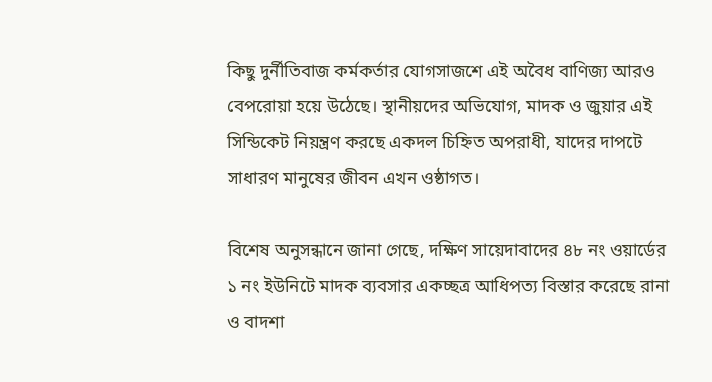কিছু দুর্নীতিবাজ কর্মকর্তার যোগসাজশে এই অবৈধ বাণিজ্য আরও বেপরোয়া হয়ে উঠেছে। স্থানীয়দের অভিযোগ, মাদক ও জুয়ার এই সিন্ডিকেট নিয়ন্ত্রণ করছে একদল চিহ্নিত অপরাধী, যাদের দাপটে সাধারণ মানুষের জীবন এখন ওষ্ঠাগত।

বিশেষ অনুসন্ধানে জানা গেছে, দক্ষিণ সায়েদাবাদের ৪৮ নং ওয়ার্ডের ১ নং ইউনিটে মাদক ব্যবসার একচ্ছত্র আধিপত্য বিস্তার করেছে রানা ও বাদশা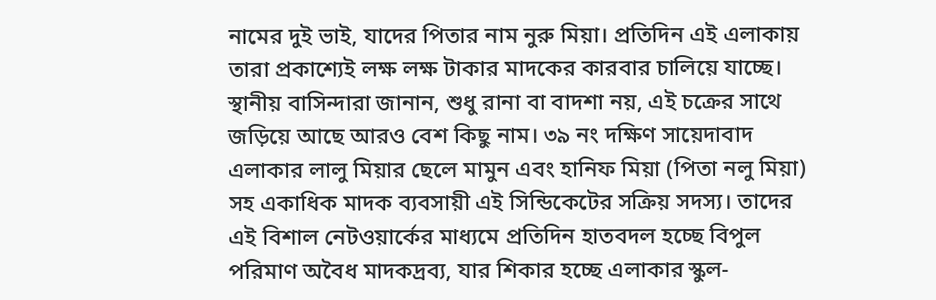নামের দুই ভাই, যাদের পিতার নাম নুরু মিয়া। প্রতিদিন এই এলাকায় তারা প্রকাশ্যেই লক্ষ লক্ষ টাকার মাদকের কারবার চালিয়ে যাচ্ছে। স্থানীয় বাসিন্দারা জানান, শুধু রানা বা বাদশা নয়, এই চক্রের সাথে জড়িয়ে আছে আরও বেশ কিছু নাম। ৩৯ নং দক্ষিণ সায়েদাবাদ এলাকার লালু মিয়ার ছেলে মামুন এবং হানিফ মিয়া (পিতা নলু মিয়া) সহ একাধিক মাদক ব্যবসায়ী এই সিন্ডিকেটের সক্রিয় সদস্য। তাদের এই বিশাল নেটওয়ার্কের মাধ্যমে প্রতিদিন হাতবদল হচ্ছে বিপুল পরিমাণ অবৈধ মাদকদ্রব্য, যার শিকার হচ্ছে এলাকার স্কুল-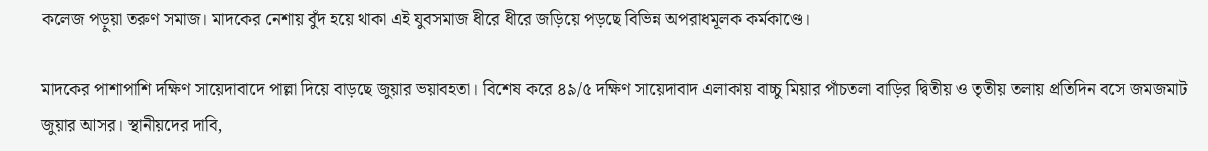কলেজ পড়ুয়া তরুণ সমাজ। মাদকের নেশায় বুঁদ হয়ে থাকা এই যুবসমাজ ধীরে ধীরে জড়িয়ে পড়ছে বিভিন্ন অপরাধমূলক কর্মকাণ্ডে।

মাদকের পাশাপাশি দক্ষিণ সায়েদাবাদে পাল্লা দিয়ে বাড়ছে জুয়ার ভয়াবহতা। বিশেষ করে ৪৯/৫ দক্ষিণ সায়েদাবাদ এলাকায় বাচ্চু মিয়ার পাঁচতলা বাড়ির দ্বিতীয় ও তৃতীয় তলায় প্রতিদিন বসে জমজমাট জুয়ার আসর। স্থানীয়দের দাবি,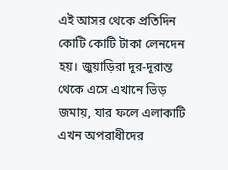এই আসর থেকে প্রতিদিন কোটি কোটি টাকা লেনদেন হয়। জুয়াড়িরা দূর-দূরান্ত থেকে এসে এখানে ভিড় জমায়, যার ফলে এলাকাটি এখন অপরাধীদের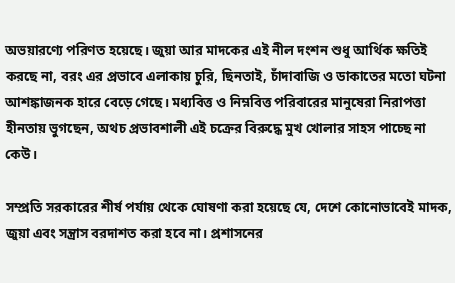অভয়ারণ্যে পরিণত হয়েছে। জুয়া আর মাদকের এই নীল দংশন শুধু আর্থিক ক্ষতিই করছে না, বরং এর প্রভাবে এলাকায় চুরি, ছিনতাই, চাঁদাবাজি ও ডাকাতের মতো ঘটনা আশঙ্কাজনক হারে বেড়ে গেছে। মধ্যবিত্ত ও নিম্নবিত্ত পরিবারের মানুষেরা নিরাপত্তা হীনতায় ভুগছেন, অথচ প্রভাবশালী এই চক্রের বিরুদ্ধে মুখ খোলার সাহস পাচ্ছে না কেউ।

সম্প্রতি সরকারের শীর্ষ পর্যায় থেকে ঘোষণা করা হয়েছে যে, দেশে কোনোভাবেই মাদক, জুয়া এবং সন্ত্রাস বরদাশত করা হবে না। প্রশাসনের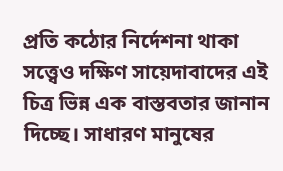প্রতি কঠোর নির্দেশনা থাকা সত্ত্বেও দক্ষিণ সায়েদাবাদের এই চিত্র ভিন্ন এক বাস্তবতার জানান দিচ্ছে। সাধারণ মানুষের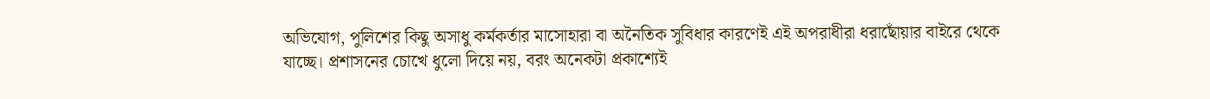অভিযোগ, পুলিশের কিছু অসাধু কর্মকর্তার মাসোহারা বা অনৈতিক সুবিধার কারণেই এই অপরাধীরা ধরাছোঁয়ার বাইরে থেকে যাচ্ছে। প্রশাসনের চোখে ধুলো দিয়ে নয়, বরং অনেকটা প্রকাশ্যেই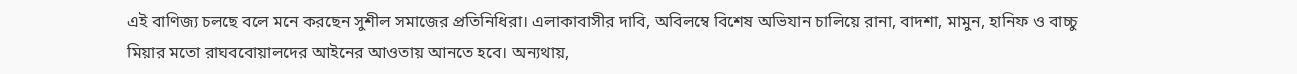এই বাণিজ্য চলছে বলে মনে করছেন সুশীল সমাজের প্রতিনিধিরা। এলাকাবাসীর দাবি, অবিলম্বে বিশেষ অভিযান চালিয়ে রানা, বাদশা, মামুন, হানিফ ও বাচ্চু মিয়ার মতো রাঘববোয়ালদের আইনের আওতায় আনতে হবে। অন্যথায়,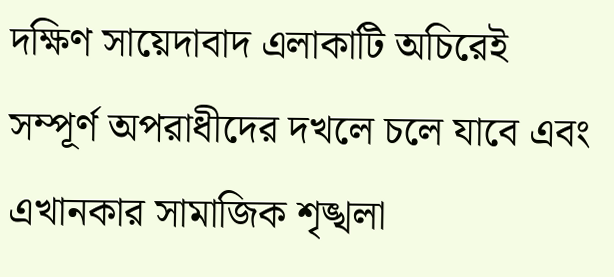দক্ষিণ সায়েদাবাদ এলাকাটি অচিরেই সম্পূর্ণ অপরাধীদের দখলে চলে যাবে এবং এখানকার সামাজিক শৃঙ্খলা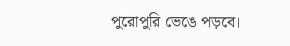পুরোপুরি ভেঙে পড়বে।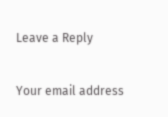Leave a Reply

Your email address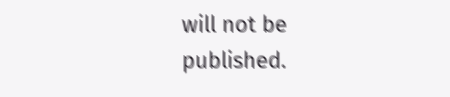will not be published.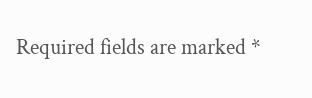Required fields are marked *